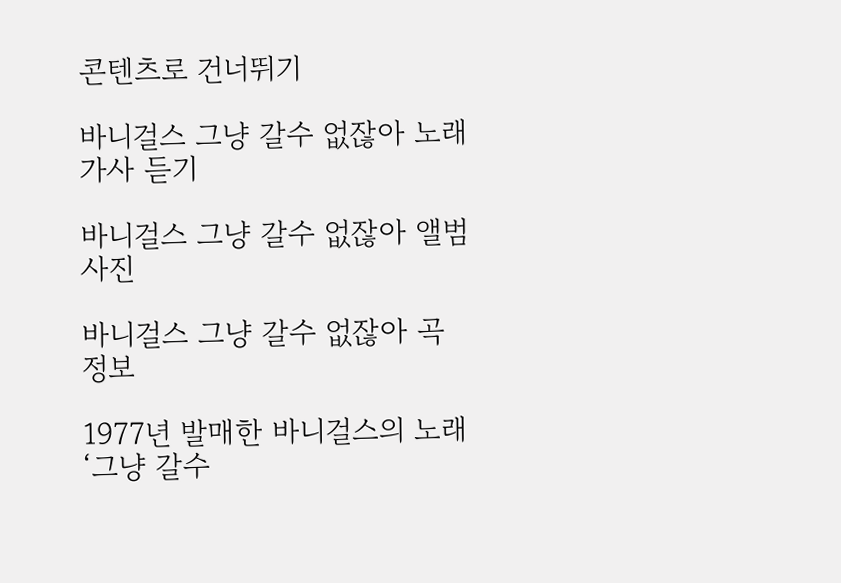콘텐츠로 건너뛰기

바니걸스 그냥 갈수 없잖아 노래 가사 듣기

바니걸스 그냥 갈수 없잖아 앨범 사진

바니걸스 그냥 갈수 없잖아 곡 정보

1977년 발매한 바니걸스의 노래 ‘그냥 갈수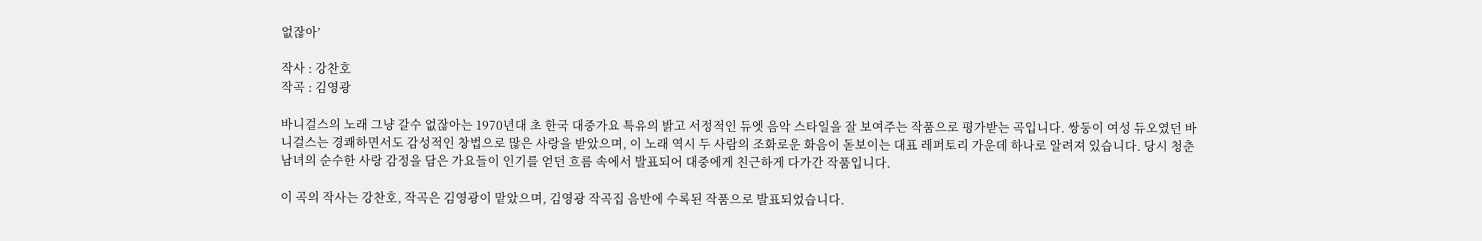없잖아’

작사 : 강찬호
작곡 : 김영광

바니걸스의 노래 그냥 갈수 없잖아는 1970년대 초 한국 대중가요 특유의 밝고 서정적인 듀엣 음악 스타일을 잘 보여주는 작품으로 평가받는 곡입니다. 쌍둥이 여성 듀오였던 바니걸스는 경쾌하면서도 감성적인 창법으로 많은 사랑을 받았으며, 이 노래 역시 두 사람의 조화로운 화음이 돋보이는 대표 레퍼토리 가운데 하나로 알려져 있습니다. 당시 청춘 남녀의 순수한 사랑 감정을 담은 가요들이 인기를 얻던 흐름 속에서 발표되어 대중에게 친근하게 다가간 작품입니다.

이 곡의 작사는 강찬호, 작곡은 김영광이 맡았으며, 김영광 작곡집 음반에 수록된 작품으로 발표되었습니다.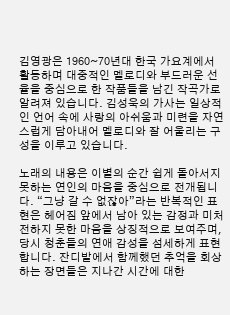김영광은 1960~70년대 한국 가요계에서 활동하며 대중적인 멜로디와 부드러운 선율을 중심으로 한 작품들을 남긴 작곡가로 알려져 있습니다. 김성욱의 가사는 일상적인 언어 속에 사랑의 아쉬움과 미련을 자연스럽게 담아내어 멜로디와 잘 어울리는 구성을 이루고 있습니다.

노래의 내용은 이별의 순간 쉽게 돌아서지 못하는 연인의 마음을 중심으로 전개됩니다. “그냥 갈 수 없잖아”라는 반복적인 표현은 헤어짐 앞에서 남아 있는 감정과 미처 전하지 못한 마음을 상징적으로 보여주며, 당시 청춘들의 연애 감성을 섬세하게 표현합니다. 잔디밭에서 함께했던 추억을 회상하는 장면들은 지나간 시간에 대한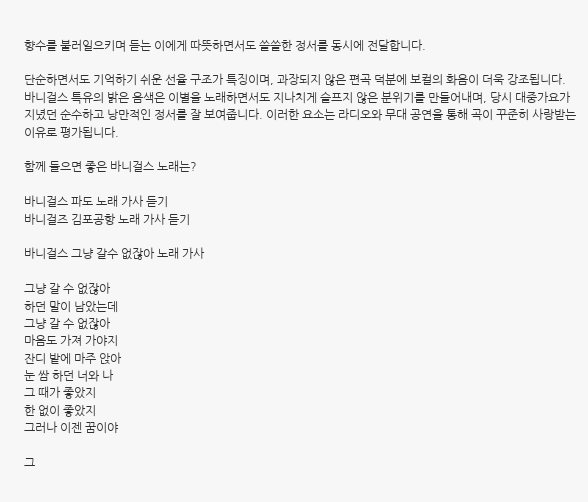향수를 불러일으키며 듣는 이에게 따뜻하면서도 쓸쓸한 정서를 동시에 전달합니다.

단순하면서도 기억하기 쉬운 선율 구조가 특징이며, 과장되지 않은 편곡 덕분에 보컬의 화음이 더욱 강조됩니다. 바니걸스 특유의 밝은 음색은 이별을 노래하면서도 지나치게 슬프지 않은 분위기를 만들어내며, 당시 대중가요가 지녔던 순수하고 낭만적인 정서를 잘 보여줍니다. 이러한 요소는 라디오와 무대 공연을 통해 곡이 꾸준히 사랑받는 이유로 평가됩니다.

함께 들으면 좋은 바니걸스 노래는?

바니걸스 파도 노래 가사 듣기
바니걸즈 김포공항 노래 가사 듣기

바니걸스 그냥 갈수 없잖아 노래 가사

그냥 갈 수 없잖아
하던 말이 남았는데
그냥 갈 수 없잖아
마음도 가져 가야지
잔디 밭에 마주 앉아
눈 쌈 하던 너와 나
그 때가 좋았지
한 없이 좋았지
그러나 이젠 꿈이야

그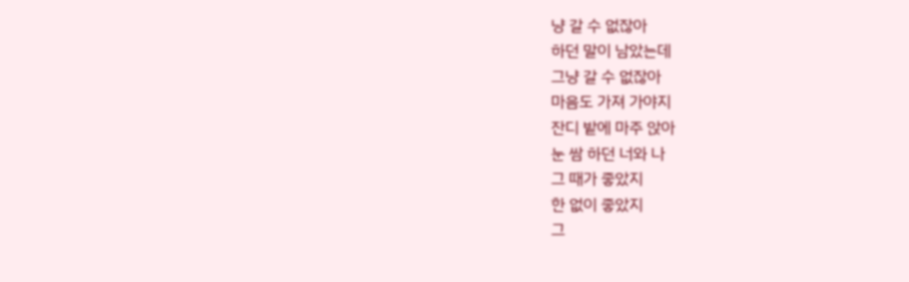냥 갈 수 없잖아
하던 말이 남았는데
그냥 갈 수 없잖아
마음도 가져 가야지
잔디 밭에 마주 앉아
눈 쌈 하던 너와 나
그 때가 좋았지
한 없이 좋았지
그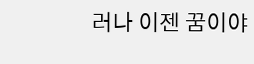러나 이젠 꿈이야